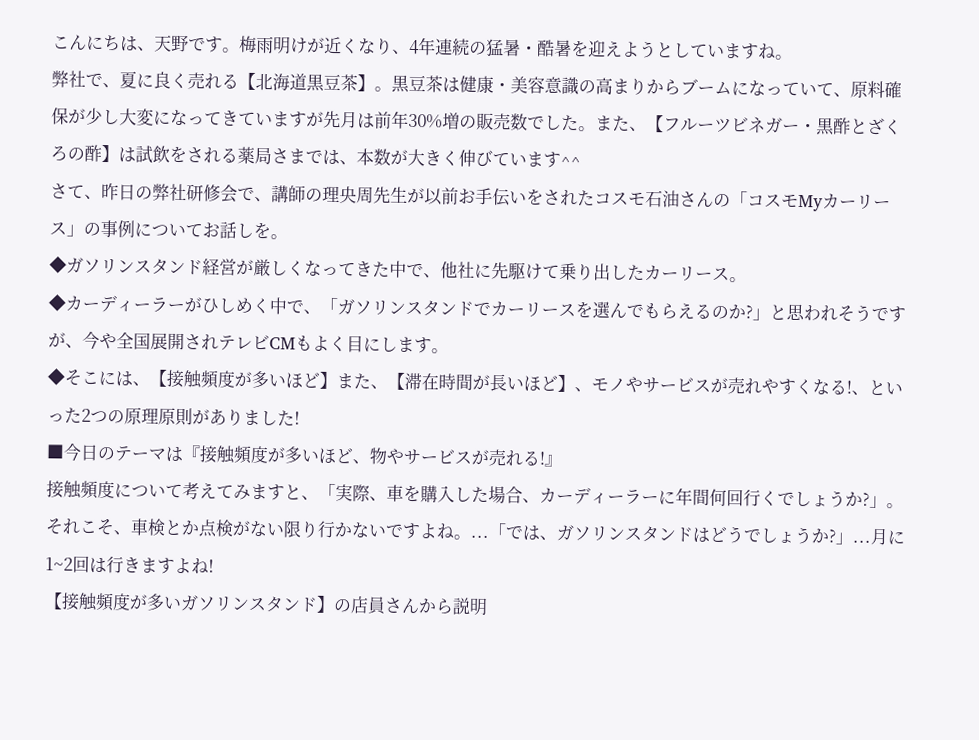こんにちは、天野です。梅雨明けが近くなり、4年連続の猛暑・酷暑を迎えようとしていますね。
弊社で、夏に良く売れる【北海道黒豆茶】。黒豆茶は健康・美容意識の高まりからブームになっていて、原料確保が少し大変になってきていますが先月は前年30%増の販売数でした。また、【フルーツビネガー・黒酢とざくろの酢】は試飲をされる薬局さまでは、本数が大きく伸びています^^
さて、昨日の弊社研修会で、講師の理央周先生が以前お手伝いをされたコスモ石油さんの「コスモMyカーリース」の事例についてお話しを。
◆ガソリンスタンド経営が厳しくなってきた中で、他社に先駆けて乗り出したカーリース。
◆カーディーラーがひしめく中で、「ガソリンスタンドでカーリースを選んでもらえるのか?」と思われそうですが、今や全国展開されテレビCMもよく目にします。
◆そこには、【接触頻度が多いほど】また、【滞在時間が長いほど】、モノやサービスが売れやすくなる!、といった2つの原理原則がありました!
■今日のテーマは『接触頻度が多いほど、物やサービスが売れる!』
接触頻度について考えてみますと、「実際、車を購入した場合、カーディーラーに年間何回行くでしょうか?」。それこそ、車検とか点検がない限り行かないですよね。...「では、ガソリンスタンドはどうでしょうか?」...月に1~2回は行きますよね!
【接触頻度が多いガソリンスタンド】の店員さんから説明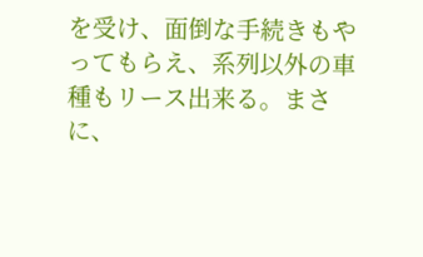を受け、面倒な手続きもやってもらえ、系列以外の車種もリース出来る。まさに、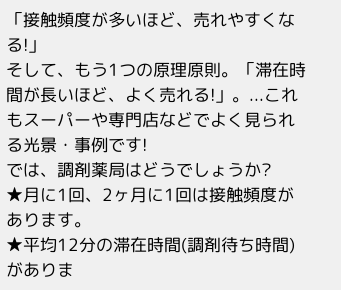「接触頻度が多いほど、売れやすくなる!」
そして、もう1つの原理原則。「滞在時間が長いほど、よく売れる!」。...これもスーパーや専門店などでよく見られる光景・事例です!
では、調剤薬局はどうでしょうか?
★月に1回、2ヶ月に1回は接触頻度があります。
★平均12分の滞在時間(調剤待ち時間)がありま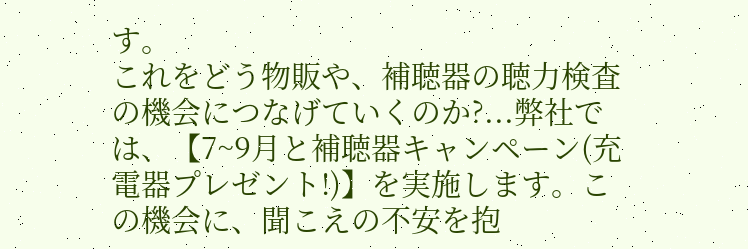す。
これをどう物販や、補聴器の聴力検査の機会につなげていくのか?...弊社では、【7~9月と補聴器キャンペーン(充電器プレゼント!)】を実施します。この機会に、聞こえの不安を抱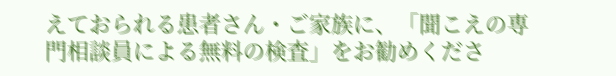えておられる患者さん・ご家族に、「聞こえの専門相談員による無料の検査」をお勧めくださ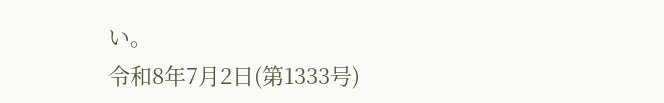い。
令和8年7月2日(第1333号)